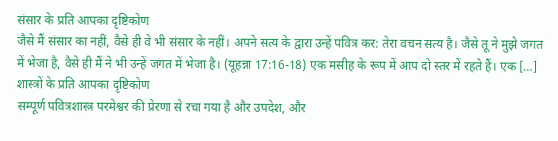संसार के प्रति आपका दृष्टिकोण
जैसे मैं संसार का नहीं, वैसे ही वे भी संसार के नहीं। अपने सत्य के द्वारा उन्हें पवित्र कर: तेरा वचन सत्य है। जैसे तू ने मुझे जगत में भेजा है, वैसे ही मैं ने भी उन्हें जगत में भेजा है। (यूहन्ना 17:16-18) एक मसीह के रूप में आप दो स्तर में रहते हैं। एक […]
शास्त्रों के प्रति आपका दृष्टिकोण
सम्पूर्ण पवित्रशास्त्र परमेश्वर की प्रेरणा से रचा गया है और उपदेश, और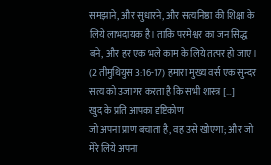समझाने, और सुधारने, और सत्यनिष्ठा की शिक्षा के लिये लाभदायक है। ताकि परमेश्वर का जन सिद्ध बने, और हर एक भले काम के लिये तत्पर हो जाए। (2 तीमुथियुस 3:16-17) हमारा मुख्य वर्स एक सुन्दर सत्य को उजागर करता है कि सभी शास्त्र […]
खुद के प्रति आपका दृष्टिकोण
जो अपना प्राण बचाता है, वह उसे खोएगा; और जो मेरे लिये अपना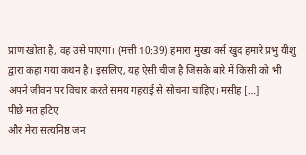प्राण खोता है, वह उसे पाएगा। (मत्ती 10:39) हमारा मुख्य वर्स खुद हमारे प्रभु यीशु द्वारा कहा गया कथन है। इसलिए, यह ऐसी चीज है जिसके बारे में किसी को भी अपने जीवन पर विचार करते समय गहराई से सोचना चाहिए। मसीह […]
पीछे मत हटिए
और मेरा सत्यनिष्ठ जन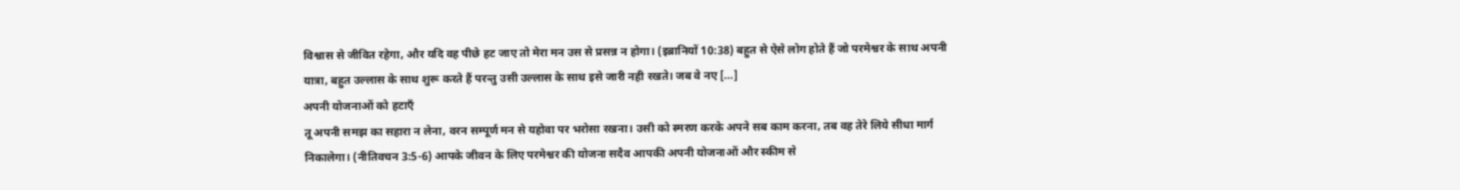विश्वास से जीवित रहेगा, और यदि वह पीछे हट जाए तो मेरा मन उस से प्रसन्न न होगा। (इब्रानियों 10:38) बहुत से ऐसे लोग होते हैं जो परमेश्वर के साथ अपनी यात्रा, बहुत उल्लास के साथ शुरू करते हैं परन्तु उसी उल्लास के साथ इसे जारी नही रखते। जब वे नए […]
अपनी योजनाओं को हटाएँ
तू अपनी समझ का सहारा न लेना, वरन सम्पूर्ण मन से यहोवा पर भरोसा रखना। उसी को स्मरण करके अपने सब काम करना, तब वह तेरे लिये सीधा मार्ग निकालेगा। (नीतिवचन 3:5-6) आपके जीवन के लिए परमेश्वर की योजना सदैव आपकी अपनी योजनाओं और स्कीम से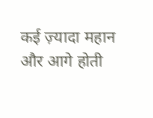कई ज़्यादा महान और आगे होती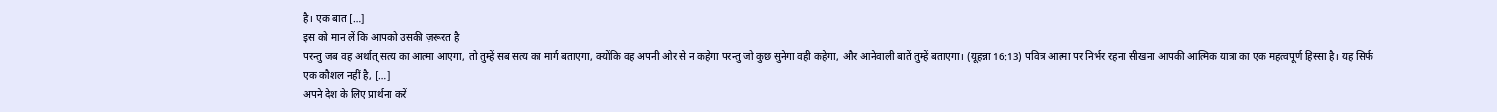है। एक बात […]
इस को मान लें कि आपको उसकी ज़रूरत है
परन्तु जब वह अर्थात् सत्य का आत्मा आएगा, तो तुम्हें सब सत्य का मार्ग बताएगा, क्योंकि वह अपनी ओर से न कहेगा परन्तु जो कुछ सुनेगा वही कहेगा, और आनेवाली बातें तुम्हें बताएगा। (यूहन्ना 16:13) पवित्र आत्मा पर निर्भर रहना सीखना आपकी आत्मिक यात्रा का एक महत्वपूर्ण हिस्सा है। यह सिर्फ एक कौशल नहीं है, […]
अपने देश के लिए प्रार्थना करें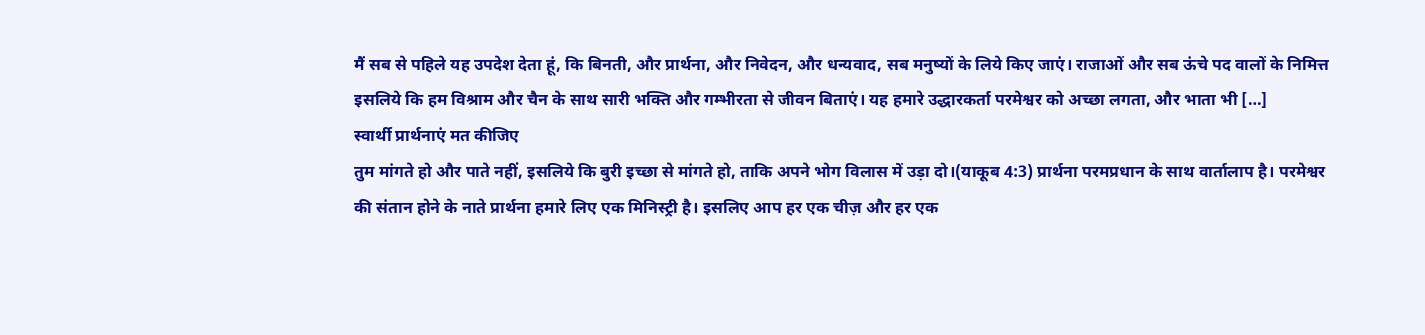मैं सब से पहिले यह उपदेश देता हूं, कि बिनती, और प्रार्थना, और निवेदन, और धन्यवाद, सब मनुष्यों के लिये किए जाएं। राजाओं और सब ऊंचे पद वालों के निमित्त इसलिये कि हम विश्राम और चैन के साथ सारी भक्ति और गम्भीरता से जीवन बिताएं। यह हमारे उद्धारकर्ता परमेश्वर को अच्छा लगता, और भाता भी […]
स्वार्थी प्रार्थनाएं मत कीजिए
तुम मांगते हो और पाते नहीं, इसलिये कि बुरी इच्छा से मांगते हो, ताकि अपने भोग विलास में उड़ा दो।(याकूब 4:3) प्रार्थना परमप्रधान के साथ वार्तालाप है। परमेश्वर की संतान होने के नाते प्रार्थना हमारे लिए एक मिनिस्ट्री है। इसलिए आप हर एक चीज़ और हर एक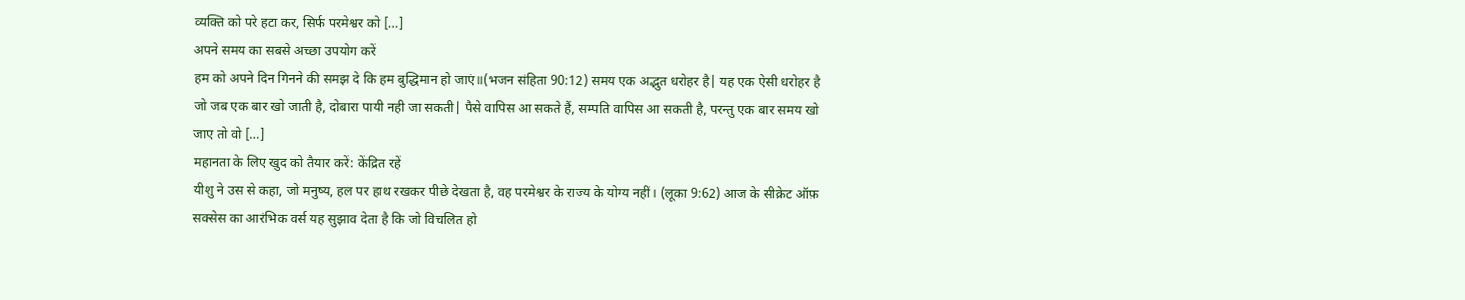व्यक्ति को परे हटा कर, सिर्फ परमेश्वर को […]
अपने समय का सबसे अच्छा उपयोग करें
हम को अपने दिन गिनने की समझ दे कि हम बुद्धिमान हो जाएं॥(भजन संहिता 90:12) समय एक अद्भुत धरोहर है| यह एक ऐसी धरोहर है जो जब एक बार खो जाती है, दोबारा पायी नही जा सकती| पैसे वापिस आ सकते हैं, सम्पति वापिस आ सकती है, परन्तु एक बार समय खो जाए तो वो […]
महानता के लिए खुद को तैयार करें: केंद्रित रहें
यीशु ने उस से कहा, जो मनुष्य, हल पर हाथ रखकर पीछे देखता है, वह परमेश्वर के राज्य के योग्य नहीं। (लूका 9:62) आज के सीक्रेट ऑफ़ सक्सेस का आरंभिक वर्स यह सुझाव देता है कि जो विचलित हो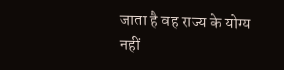जाता है वह राज्य के योग्य नहीं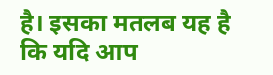है। इसका मतलब यह है कि यदि आप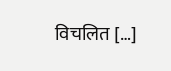विचलित […]